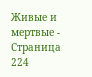Живые и мертвые - Страница 224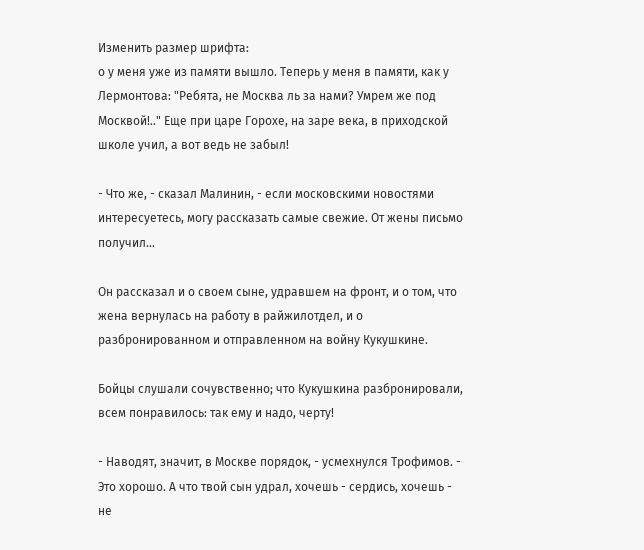Изменить размер шрифта:
о у меня уже из памяти вышло. Теперь у меня в памяти, как у Лермонтова: "Ребята, не Москва ль за нами? Умрем же под Москвой!.." Еще при царе Горохе, на заре века, в приходской школе учил, а вот ведь не забыл!

- Что же, - сказал Малинин, - если московскими новостями интересуетесь, могу рассказать самые свежие. От жены письмо получил...

Он рассказал и о своем сыне, удравшем на фронт, и о том, что жена вернулась на работу в райжилотдел, и о разбронированном и отправленном на войну Кукушкине.

Бойцы слушали сочувственно; что Кукушкина разбронировали, всем понравилось: так ему и надо, черту!

- Наводят, значит, в Москве порядок, - усмехнулся Трофимов. - Это хорошо. А что твой сын удрал, хочешь - сердись, хочешь - не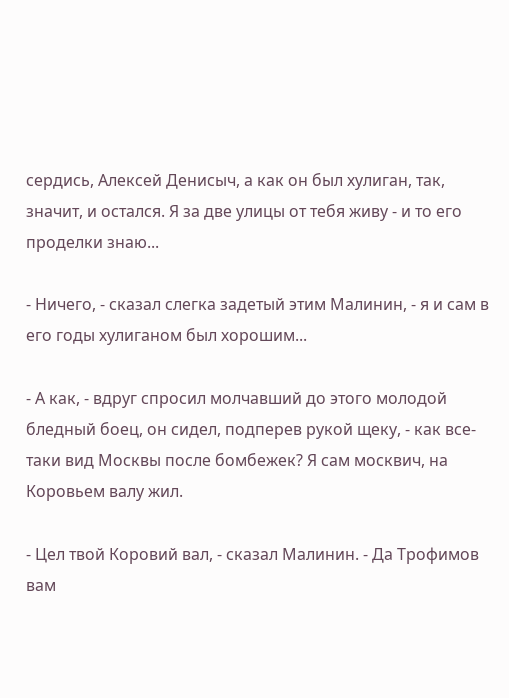сердись, Алексей Денисыч, а как он был хулиган, так, значит, и остался. Я за две улицы от тебя живу - и то его проделки знаю...

- Ничего, - сказал слегка задетый этим Малинин, - я и сам в его годы хулиганом был хорошим...

- А как, - вдруг спросил молчавший до этого молодой бледный боец, он сидел, подперев рукой щеку, - как все-таки вид Москвы после бомбежек? Я сам москвич, на Коровьем валу жил.

- Цел твой Коровий вал, - сказал Малинин. - Да Трофимов вам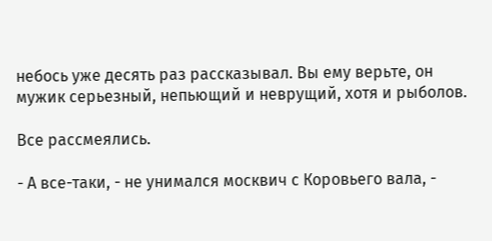небось уже десять раз рассказывал. Вы ему верьте, он мужик серьезный, непьющий и неврущий, хотя и рыболов.

Все рассмеялись.

- А все-таки, - не унимался москвич с Коровьего вала, -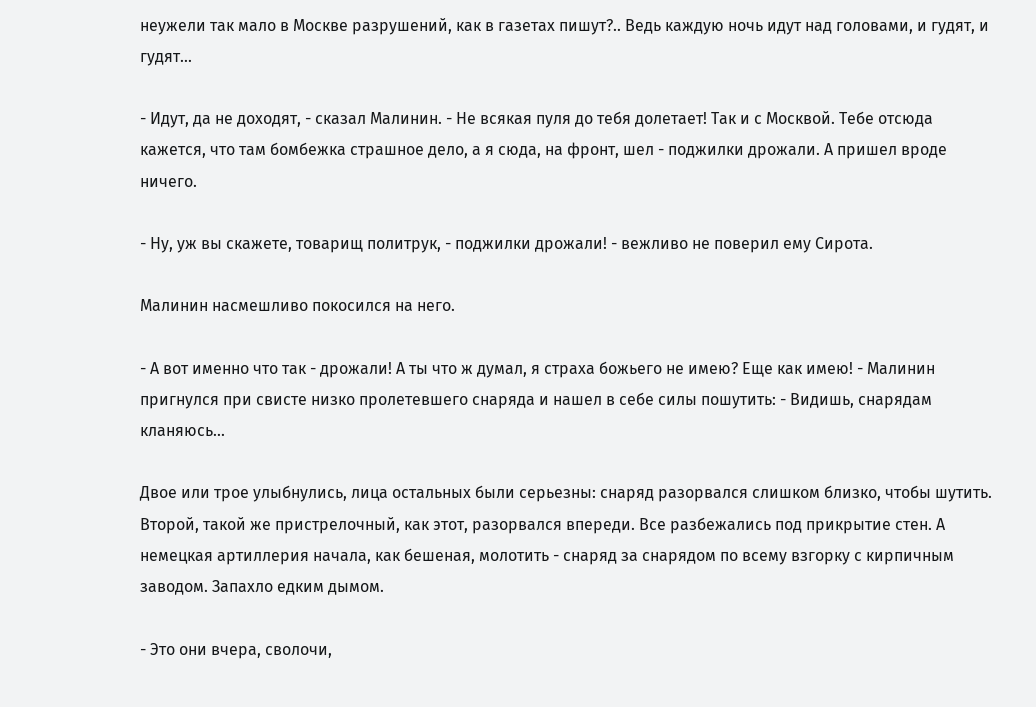неужели так мало в Москве разрушений, как в газетах пишут?.. Ведь каждую ночь идут над головами, и гудят, и гудят...

- Идут, да не доходят, - сказал Малинин. - Не всякая пуля до тебя долетает! Так и с Москвой. Тебе отсюда кажется, что там бомбежка страшное дело, а я сюда, на фронт, шел - поджилки дрожали. А пришел вроде ничего.

- Ну, уж вы скажете, товарищ политрук, - поджилки дрожали! - вежливо не поверил ему Сирота.

Малинин насмешливо покосился на него.

- А вот именно что так - дрожали! А ты что ж думал, я страха божьего не имею? Еще как имею! - Малинин пригнулся при свисте низко пролетевшего снаряда и нашел в себе силы пошутить: - Видишь, снарядам кланяюсь...

Двое или трое улыбнулись, лица остальных были серьезны: снаряд разорвался слишком близко, чтобы шутить. Второй, такой же пристрелочный, как этот, разорвался впереди. Все разбежались под прикрытие стен. А немецкая артиллерия начала, как бешеная, молотить - снаряд за снарядом по всему взгорку с кирпичным заводом. Запахло едким дымом.

- Это они вчера, сволочи,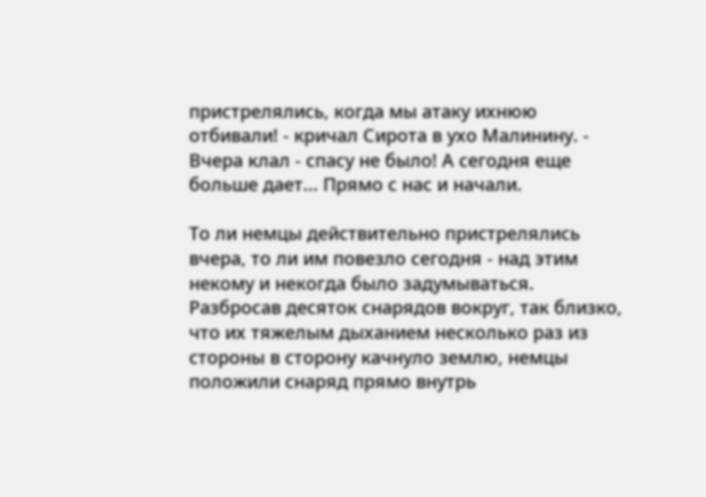пристрелялись, когда мы атаку ихнюю отбивали! - кричал Сирота в ухо Малинину. - Вчера клал - спасу не было! А сегодня еще больше дает... Прямо с нас и начали.

То ли немцы действительно пристрелялись вчера, то ли им повезло сегодня - над этим некому и некогда было задумываться. Разбросав десяток снарядов вокруг, так близко, что их тяжелым дыханием несколько раз из стороны в сторону качнуло землю, немцы положили снаряд прямо внутрь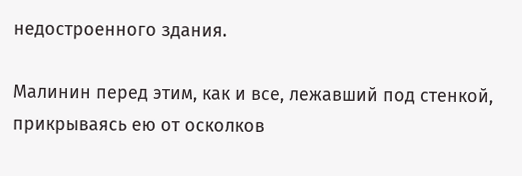недостроенного здания.

Малинин перед этим, как и все, лежавший под стенкой, прикрываясь ею от осколков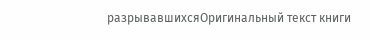разрывавшихсяОригинальный текст книги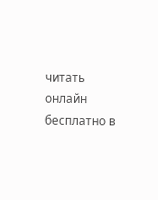читать онлайн бесплатно в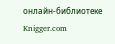онлайн-библиотеке Knigger.com